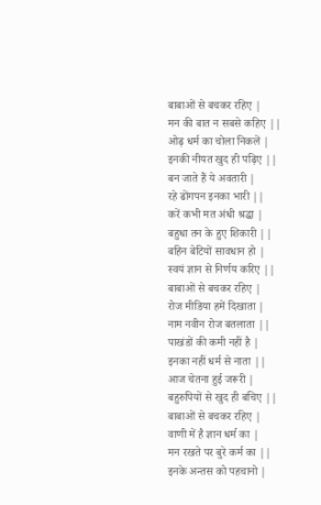बाबाओं से बचकर रहिए |
मन की बात न सबसे कहिए ||
ओढ़ धर्म का चोला निकलें |
इनकी नीयत खुद ही पढ़िए ||
बन जाते हैं ये अवतारी |
रहे ढोंगपन इनका भारी ||
करें कभी मत अंधी श्रद्धा |
बहुधा तन के हुए शिकारी ||
बहिन बेटियों सावधान हो |
स्वयं ज्ञान से निर्णय करिए ||
बाबाओं से बचकर रहिए |
रोज मीडिया हमें दिखाता |
नाम नवीन रोज बतलाता ||
पाखंडों की कमी नहीं है |
इनका नहीं धर्म से नाता ||
आज चेतना हुई जरूरी |
बहुरुपियों से खुद ही बचिए ||
बाबाओं से बचकर रहिए |
वाणी में है ज्ञान धर्म का |
मन रखते पर बुरे कर्म का ||
इनके अन्तस को पहचानो |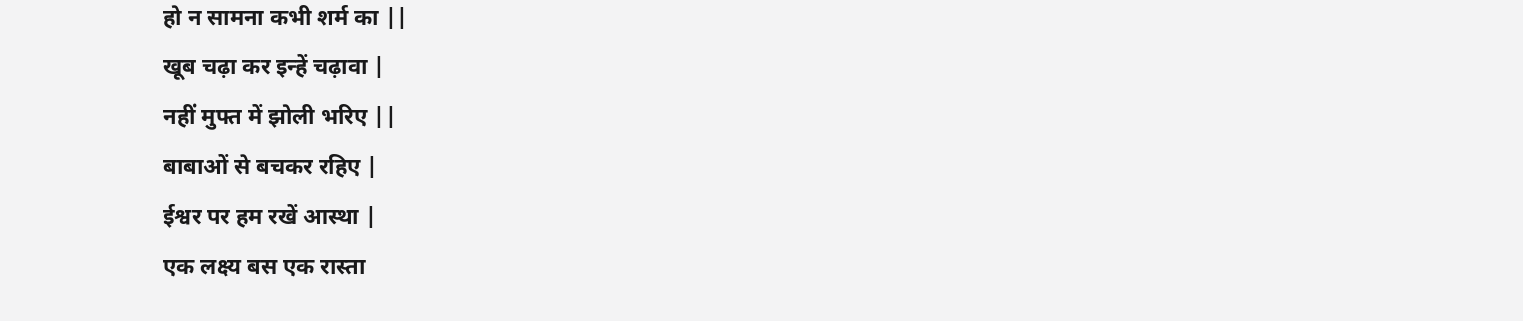हो न सामना कभी शर्म का ||
खूब चढ़ा कर इन्हें चढ़ावा |
नहीं मुफ्त में झोली भरिए ||
बाबाओं से बचकर रहिए |
ईश्वर पर हम रखें आस्था |
एक लक्ष्य बस एक रास्ता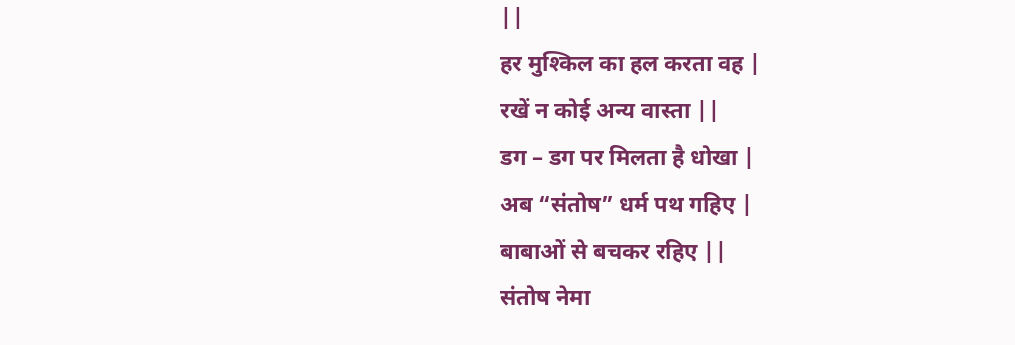||
हर मुश्किल का हल करता वह |
रखें न कोई अन्य वास्ता ||
डग – डग पर मिलता है धोखा |
अब “संतोष” धर्म पथ गहिए |
बाबाओं से बचकर रहिए ||
संतोष नेमा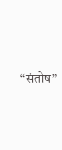“संतोष”